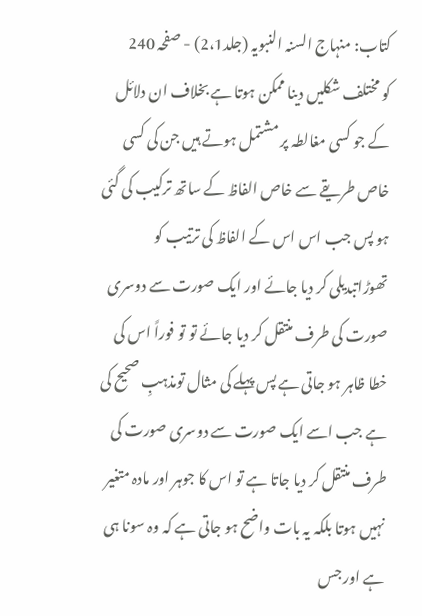کتاب: منہاج السنہ النبویہ (جلد2،1) - صفحہ 240
کو مختلف شکلیں دینا ممکن ہوتا ہے بخلاف ان دلائل کے جو کسی مغالطہ پر مشتمل ہوتے ہیں جن کی کسی خاص طریقے سے خاص الفاظ کے ساتھ ترکیب کی گئی ہو پس جب اس اس کے الفاظ کی ترتیب کو تھوڑاتبدیلی کر دیا جائے اور ایک صورت سے دوسری صورت کی طرف منتقل کر دیا جائے تو تو فوراً اس کی خطا ظاہر ہو جاتی ہے پس پہلے کی مثال تومذہبِ صحیح کی ہے جب اسے ایک صورت سے دوسری صورت کی طرف منتقل کر دیا جاتا ہے تو اس کا جوہر اور مادہ متغیر نہیں ہوتا بلکہ یہ بات واضح ہو جاتی ہے کہ وہ سونا ہی ہے اور جس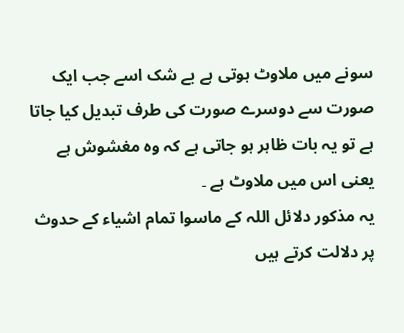سونے میں ملاوٹ ہوتی ہے بے شک اسے جب ایک صورت سے دوسرے صورت کی طرف تبدیل کیا جاتا ہے تو یہ بات ظاہر ہو جاتی ہے کہ وہ مغشوش ہے یعنی اس میں ملاوٹ ہے ۔
یہ مذکور دلائل اللہ کے ماسوا تمام اشیاء کے حدوث پر دلالت کرتے ہیں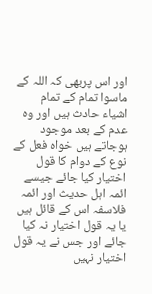اور اس پربھی کہ اللہ کے ماسوا تمام کے تمام اشیاء حادث ہیں اور وہ عدم کے بعد موجود ہوجاتے ہیں خواہ فعل کے نوع کے دوام کا قول اختیار کیا جائے جیسے ائمہ اہل حدیث اور ائمہ فلاسفہ اس کے قائل ہیں یا یہ قول اختیار نہ کیا جائے اور جس نے یہ قول اختیار نہیں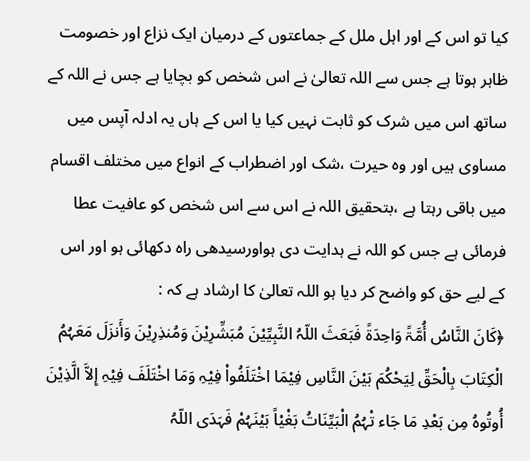کیا تو اس کے اور اہل ملل کے جماعتوں کے درمیان ایک نزاع اور خصومت ظاہر ہوتا ہے جس سے اللہ تعالیٰ نے اس شخص کو بچایا ہے جس نے اللہ کے ساتھ اس میں شرک کو ثابت نہیں کیا یا اس کے ہاں یہ ادلہ آپس میں مساوی ہیں اور وہ حیرت ،شک اور اضطراب کے انواع میں مختلف اقسام میں باقی رہتا ہے ،بتحقیق اللہ نے اس سے اس شخص کو عافیت عطا فرمائی ہے جس کو اللہ نے ہدایت دی ہواورسیدھی راہ دکھائی ہو اور اس کے لیے حق کو واضح کر دیا ہو اللہ تعالیٰ کا ارشاد ہے کہ :
﴿کَانَ النَّاسُ أُمَّۃً وَاحِدَۃً فَبَعَثَ اللّہُ النَّبِیِّیْنَ مُبَشِّرِیْنَ وَمُنذِرِیْنَ وَأَنزَلَ مَعَہُمُ الْکِتَابَ بِالْحَقِّ لِیَحْکُمَ بَیْنَ النَّاسِ فِیْمَا اخْتَلَفُواْ فِیْہِ وَمَا اخْتَلَفَ فِیْہِ إِلاَّ الَّذِیْنَ أُوتُوہُ مِن بَعْدِ مَا جَاء تْہُمُ الْبَیِّنَاتُ بَغْیْاً بَیْنَہُمْ فَہَدَی اللّہُ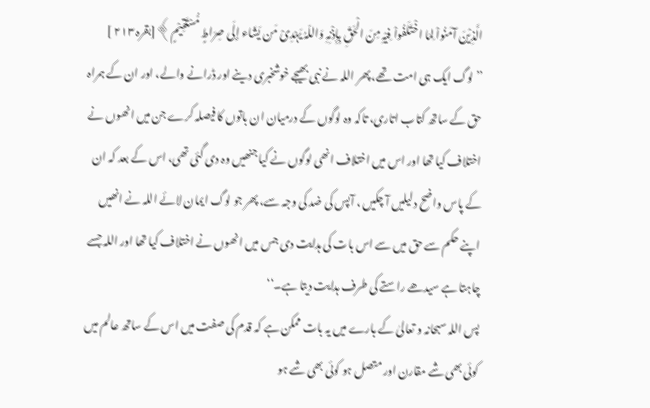الَّذِیْنَ آمَنُواْ لِمَا اخْتَلَفُواْ فِیْہِ مِنَ الْحَقِّ بِإِذْنِہِ وَاللّہُ یَہْدِیْ مَن یَشَاء إِلَی صِرَاطٍ مُّسْتَقِیْمٍ﴾[بقرہ ۲۱۳ ]
’’لوگ ایک ہی امت تھے، پھر اللہ نے نبی بھیجے خوشخبری دینے اور ڈرانے والے، اور ان کے ہمراہ حق کے ساتھ کتاب اتاری، تاکہ وہ لوگوں کے درمیان ان باتوں کا فیصلہ کرے جن میں انھوں نے اختلاف کیا تھا اور اس میں اختلاف انھی لوگوں نے کیا جنھیں وہ دی گئی تھی، اس کے بعد کہ ان کے پاس واضح دلیلیں آ چکیں ، آپس کی ضد کی وجہ سے، پھر جو لوگ ایمان لائے اللہ نے انھیں اپنے حکم سے حق میں سے اس بات کی ہدایت دی جس میں انھوں نے اختلاف کیا تھا اور اللہ جسے چاہتا ہے سیدھے راستے کی طرف ہدایت دیتا ہے۔‘‘
پس اللہ سبحانہ و تعالیٰ کے بارے میں یہ بات ممکن ہے کہ قدم کی صفت میں اس کے ساتھ عالم میں کوئی بھی شے مقارن اور متصل ہو کوئی بھی شے ہو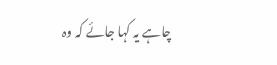چاہے یہ کہا جائے کہ وہ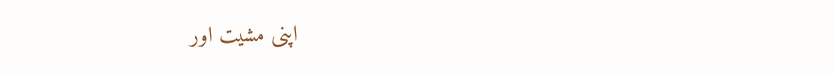اپنی مشیت اور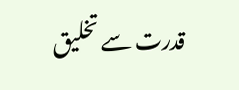قدرت سے تخلیق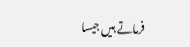فرماتے ہیں جیسا